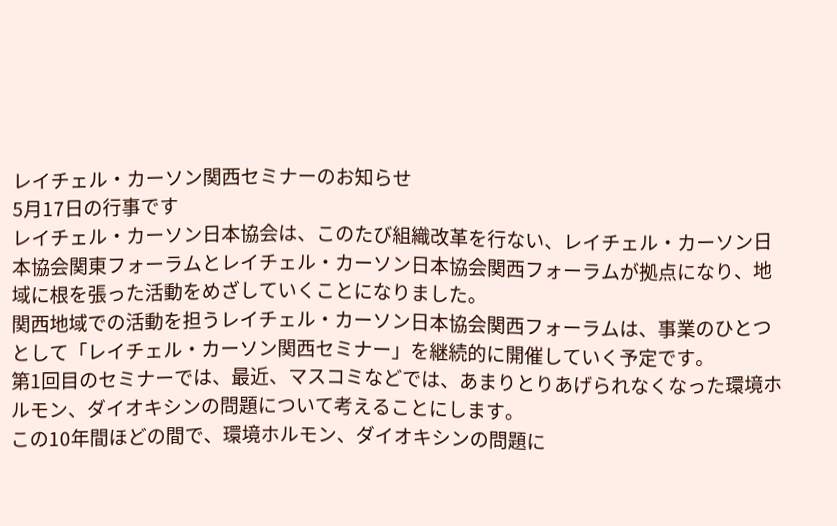レイチェル・カーソン関西セミナーのお知らせ
5月17日の行事です
レイチェル・カーソン日本協会は、このたび組織改革を行ない、レイチェル・カーソン日本協会関東フォーラムとレイチェル・カーソン日本協会関西フォーラムが拠点になり、地域に根を張った活動をめざしていくことになりました。
関西地域での活動を担うレイチェル・カーソン日本協会関西フォーラムは、事業のひとつとして「レイチェル・カーソン関西セミナー」を継続的に開催していく予定です。
第1回目のセミナーでは、最近、マスコミなどでは、あまりとりあげられなくなった環境ホルモン、ダイオキシンの問題について考えることにします。
この10年間ほどの間で、環境ホルモン、ダイオキシンの問題に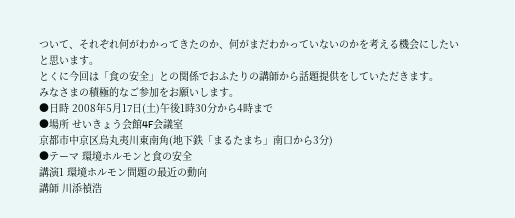ついて、それぞれ何がわかってきたのか、何がまだわかっていないのかを考える機会にしたいと思います。
とくに今回は「食の安全」との関係でおふたりの講師から話題提供をしていただきます。
みなさまの積極的なご参加をお願いします。
●日時 2008年5月17日(土)午後1時30分から4時まで
●場所 せいきょう会館4F会議室
京都市中京区烏丸夷川東南角(地下鉄「まるたまち」南口から3分)
●テーマ 環境ホルモンと食の安全
講演1 環境ホルモン問題の最近の動向
講師 川添禎浩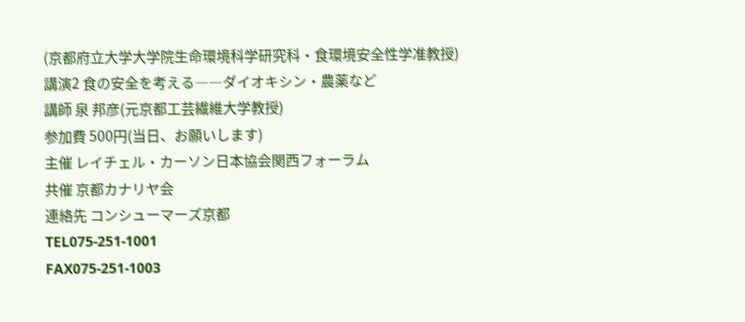(京都府立大学大学院生命環境科学研究科・食環境安全性学准教授)
講演2 食の安全を考える――ダイオキシン・農薬など
講師 泉 邦彦(元京都工芸繊維大学教授)
参加費 500円(当日、お願いします)
主催 レイチェル・カーソン日本協会関西フォーラム
共催 京都カナリヤ会
連絡先 コンシューマーズ京都
TEL075-251-1001
FAX075-251-1003